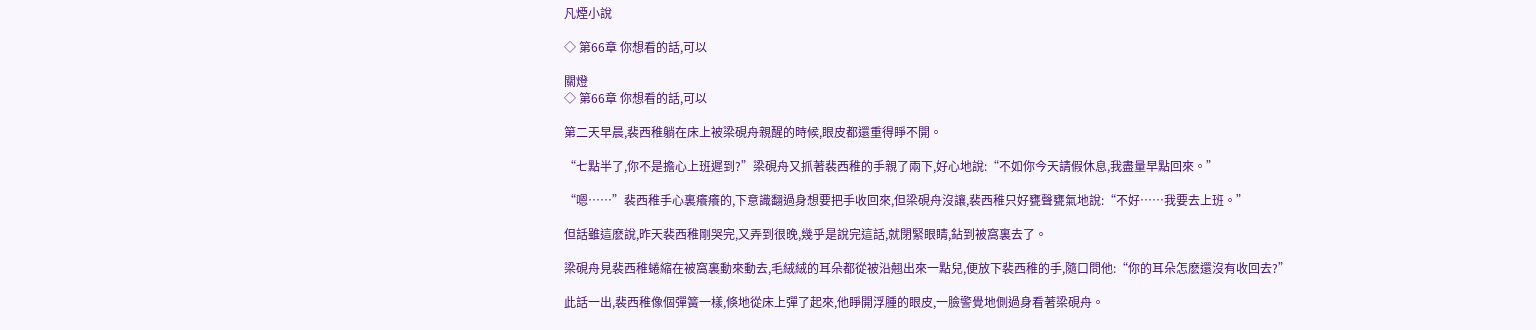凡煙小說

◇ 第66章 你想看的話,可以

關燈
◇ 第66章 你想看的話,可以

第二天早晨,裴西稚躺在床上被梁硯舟親醒的時候,眼皮都還重得睜不開。

“七點半了,你不是擔心上班遲到?”梁硯舟又抓著裴西稚的手親了兩下,好心地說:“不如你今天請假休息,我盡量早點回來。”

“嗯……”裴西稚手心裏癢癢的,下意識翻過身想要把手收回來,但梁硯舟沒讓,裴西稚只好甕聲甕氣地說:“不好……我要去上班。”

但話雖這麽說,昨天裴西稚剛哭完,又弄到很晚,幾乎是說完這話,就閉緊眼睛,鉆到被窩裏去了。

梁硯舟見裴西稚蜷縮在被窩裏動來動去,毛絨絨的耳朵都從被沿翹出來一點兒,便放下裴西稚的手,隨口問他:“你的耳朵怎麽還沒有收回去?”

此話一出,裴西稚像個彈簧一樣,倏地從床上彈了起來,他睜開浮腫的眼皮,一臉警覺地側過身看著梁硯舟。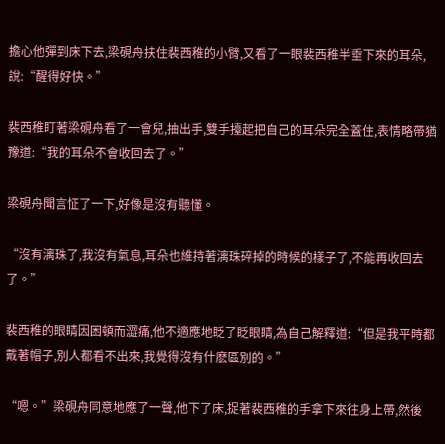擔心他彈到床下去,梁硯舟扶住裴西稚的小臂,又看了一眼裴西稚半垂下來的耳朵,說:“醒得好快。”

裴西稚盯著梁硯舟看了一會兒,抽出手,雙手擡起把自己的耳朵完全蓋住,表情略帶猶豫道:“我的耳朵不會收回去了。”

梁硯舟聞言怔了一下,好像是沒有聽懂。

“沒有漓珠了,我沒有氣息,耳朵也維持著漓珠碎掉的時候的樣子了,不能再收回去了。”

裴西稚的眼睛因困頓而澀痛,他不適應地眨了眨眼睛,為自己解釋道:“但是我平時都戴著帽子,別人都看不出來,我覺得沒有什麽區別的。”

“嗯。”梁硯舟同意地應了一聲,他下了床,捉著裴西稚的手拿下來往身上帶,然後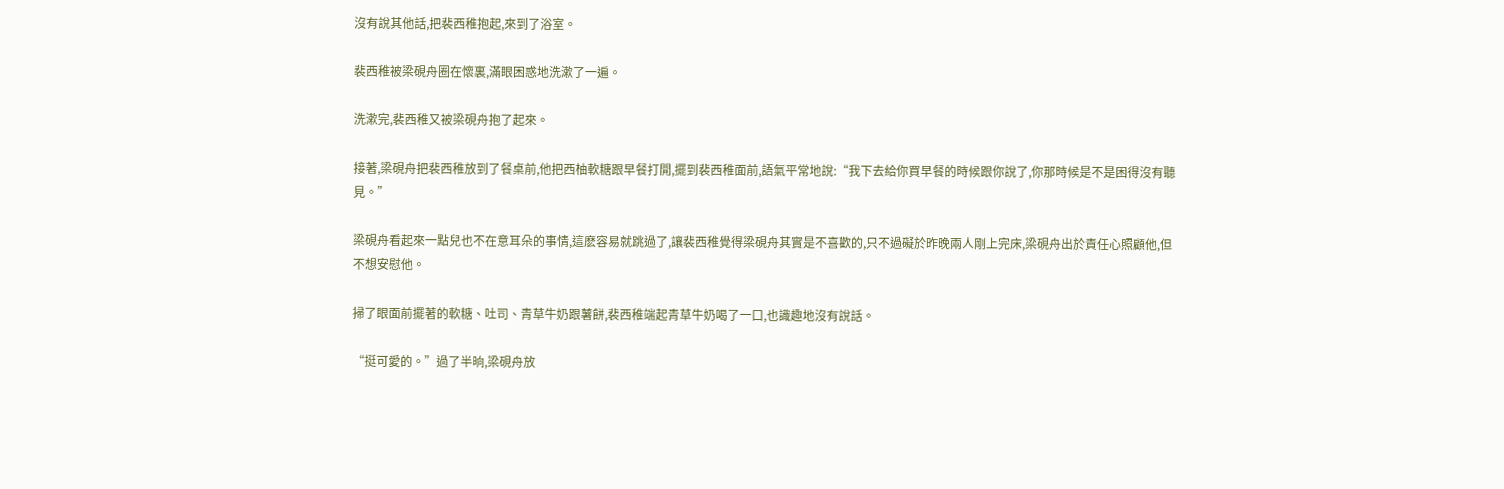沒有說其他話,把裴西稚抱起,來到了浴室。

裴西稚被梁硯舟圈在懷裏,滿眼困惑地洗漱了一遍。

洗漱完,裴西稚又被梁硯舟抱了起來。

接著,梁硯舟把裴西稚放到了餐桌前,他把西柚軟糖跟早餐打開,擺到裴西稚面前,語氣平常地說:“我下去給你買早餐的時候跟你說了,你那時候是不是困得沒有聽見。”

梁硯舟看起來一點兒也不在意耳朵的事情,這麽容易就跳過了,讓裴西稚覺得梁硯舟其實是不喜歡的,只不過礙於昨晚兩人剛上完床,梁硯舟出於責任心照顧他,但不想安慰他。

掃了眼面前擺著的軟糖、吐司、青草牛奶跟薯餅,裴西稚端起青草牛奶喝了一口,也識趣地沒有說話。

“挺可愛的。”過了半晌,梁硯舟放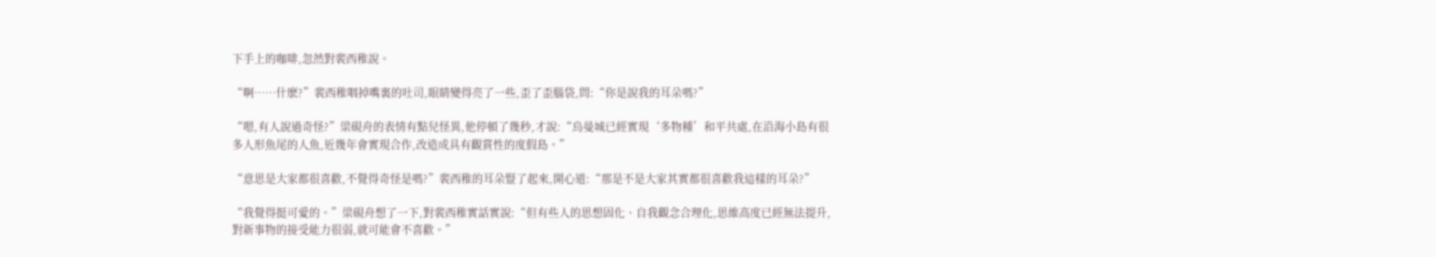下手上的咖啡,忽然對裴西稚說。

“啊……什麽?”裴西稚咽掉嘴裏的吐司,眼睛變得亮了一些,歪了歪腦袋,問:“你是說我的耳朵嗎?”

“嗯,有人說過奇怪?”梁硯舟的表情有點兒怪異,他停頓了幾秒,才說:“烏曼城已經實現‘多物種’和平共處,在沿海小島有很多人形魚尾的人魚,近幾年會實現合作,改造成具有觀賞性的度假島。”

“意思是大家都很喜歡,不覺得奇怪是嗎?”裴西稚的耳朵豎了起來,開心道:“那是不是大家其實都很喜歡我這樣的耳朵?”

“我覺得挺可愛的。”梁硯舟想了一下,對裴西稚實話實說:“但有些人的思想固化、自我觀念合理化,思維高度已經無法提升,對新事物的接受能力很弱,就可能會不喜歡。”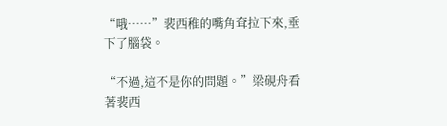“哦……”裴西稚的嘴角耷拉下來,垂下了腦袋。

“不過,這不是你的問題。”梁硯舟看著裴西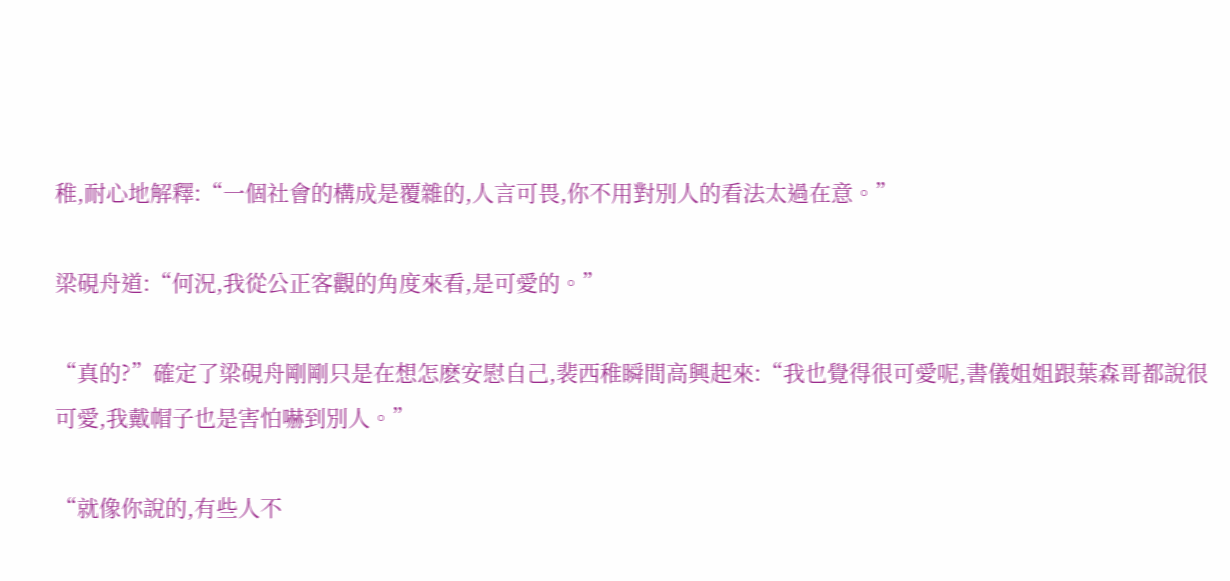稚,耐心地解釋:“一個社會的構成是覆雜的,人言可畏,你不用對別人的看法太過在意。”

梁硯舟道:“何況,我從公正客觀的角度來看,是可愛的。”

“真的?”確定了梁硯舟剛剛只是在想怎麽安慰自己,裴西稚瞬間高興起來:“我也覺得很可愛呢,書儀姐姐跟葉森哥都說很可愛,我戴帽子也是害怕嚇到別人。”

“就像你說的,有些人不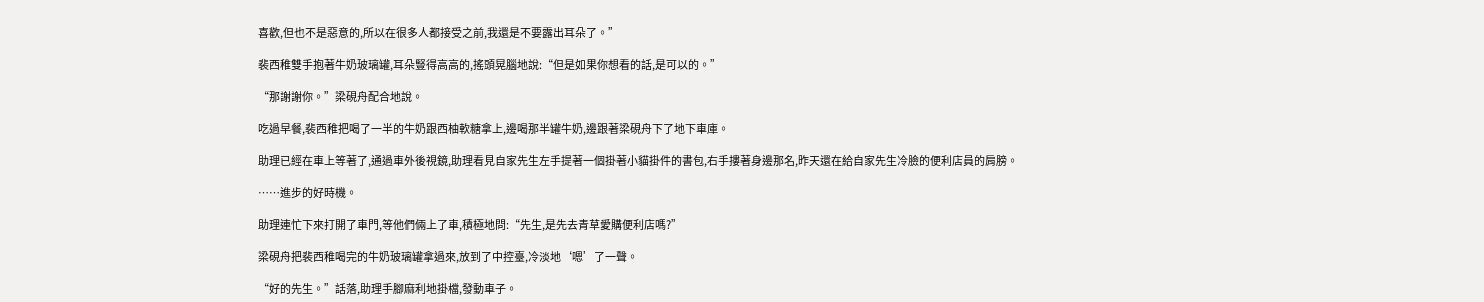喜歡,但也不是惡意的,所以在很多人都接受之前,我還是不要露出耳朵了。”

裴西稚雙手抱著牛奶玻璃罐,耳朵豎得高高的,搖頭晃腦地說:“但是如果你想看的話,是可以的。”

“那謝謝你。”梁硯舟配合地說。

吃過早餐,裴西稚把喝了一半的牛奶跟西柚軟糖拿上,邊喝那半罐牛奶,邊跟著梁硯舟下了地下車庫。

助理已經在車上等著了,通過車外後視鏡,助理看見自家先生左手提著一個掛著小貓掛件的書包,右手摟著身邊那名,昨天還在給自家先生冷臉的便利店員的肩膀。

……進步的好時機。

助理連忙下來打開了車門,等他們倆上了車,積極地問:“先生,是先去青草愛購便利店嗎?”

梁硯舟把裴西稚喝完的牛奶玻璃罐拿過來,放到了中控臺,冷淡地‘嗯’了一聲。

“好的先生。”話落,助理手腳麻利地掛檔,發動車子。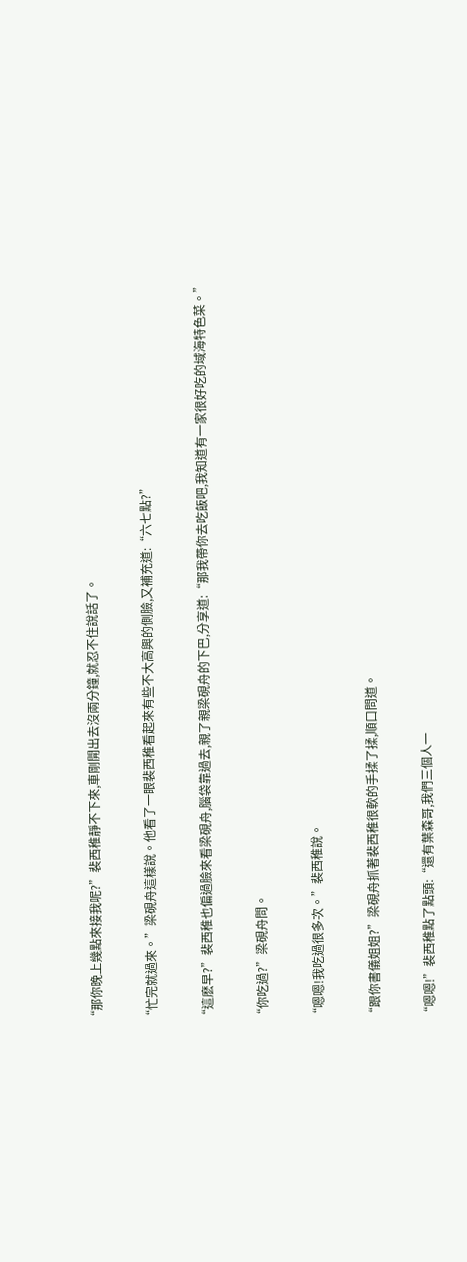“那你晚上幾點來接我呢?”裴西稚靜不下來,車剛開出去沒兩分鐘,就忍不住說話了。

“忙完就過來。”梁硯舟這樣說。他看了一眼裴西稚看起來有些不大高興的側臉,又補充道:“六七點?”

“這麽早?”裴西稚也偏過臉來看梁硯舟,腦袋靠過去,親了親梁硯舟的下巴,分享道:“那我帶你去吃飯吧,我知道有一家很好吃的域海特色菜。”

“你吃過?”梁硯舟問。

“嗯嗯!我吃過很多次。”裴西稚說。

“跟你書儀姐姐?”梁硯舟抓著裴西稚很軟的手揉了揉,順口問道。

“嗯嗯!”裴西稚點了點頭:“還有葉森哥,我們三個人一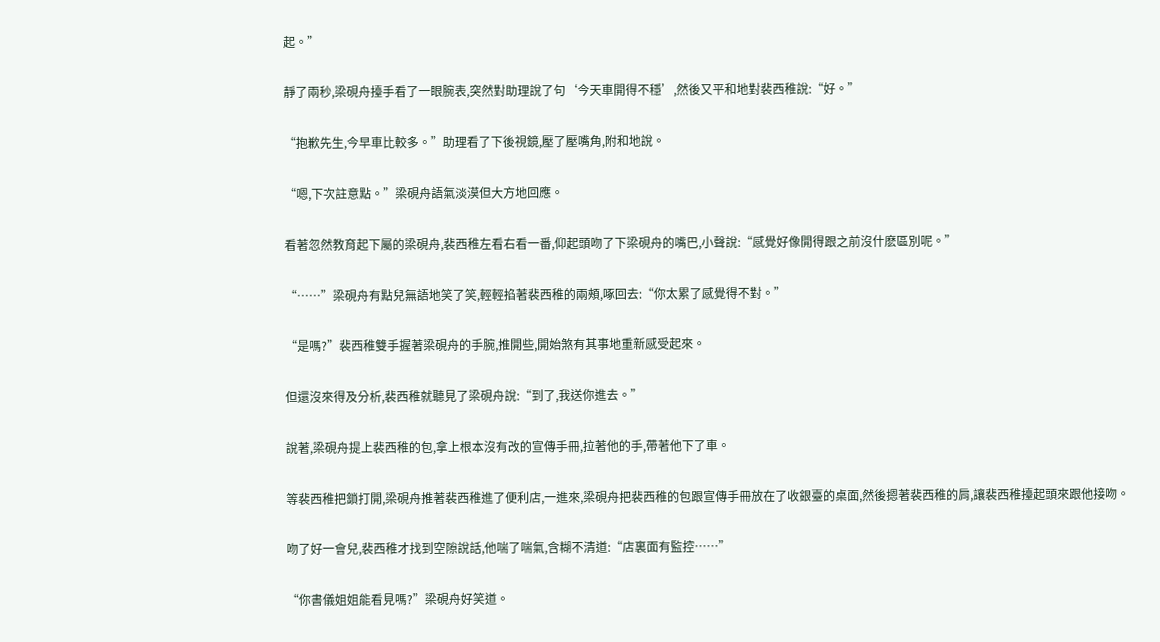起。”

靜了兩秒,梁硯舟擡手看了一眼腕表,突然對助理說了句‘今天車開得不穩’,然後又平和地對裴西稚說:“好。”

“抱歉先生,今早車比較多。”助理看了下後視鏡,壓了壓嘴角,附和地說。

“嗯,下次註意點。”梁硯舟語氣淡漠但大方地回應。

看著忽然教育起下屬的梁硯舟,裴西稚左看右看一番,仰起頭吻了下梁硯舟的嘴巴,小聲說:“感覺好像開得跟之前沒什麽區別呢。”

“……”梁硯舟有點兒無語地笑了笑,輕輕掐著裴西稚的兩頰,啄回去:“你太累了感覺得不對。”

“是嗎?”裴西稚雙手握著梁硯舟的手腕,推開些,開始煞有其事地重新感受起來。

但還沒來得及分析,裴西稚就聽見了梁硯舟說:“到了,我送你進去。”

說著,梁硯舟提上裴西稚的包,拿上根本沒有改的宣傳手冊,拉著他的手,帶著他下了車。

等裴西稚把鎖打開,梁硯舟推著裴西稚進了便利店,一進來,梁硯舟把裴西稚的包跟宣傳手冊放在了收銀臺的桌面,然後摁著裴西稚的肩,讓裴西稚擡起頭來跟他接吻。

吻了好一會兒,裴西稚才找到空隙說話,他喘了喘氣,含糊不清道:“店裏面有監控……”

“你書儀姐姐能看見嗎?”梁硯舟好笑道。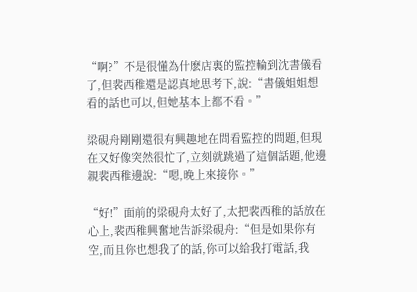“啊?”不是很懂為什麽店裏的監控輪到沈書儀看了,但裴西稚還是認真地思考下,說:“書儀姐姐想看的話也可以,但她基本上都不看。”

梁硯舟剛剛還很有興趣地在問看監控的問題,但現在又好像突然很忙了,立刻就跳過了這個話題,他邊親裴西稚邊說:“嗯,晚上來接你。”

“好!”面前的梁硯舟太好了,太把裴西稚的話放在心上,裴西稚興奮地告訴梁硯舟:“但是如果你有空,而且你也想我了的話,你可以給我打電話,我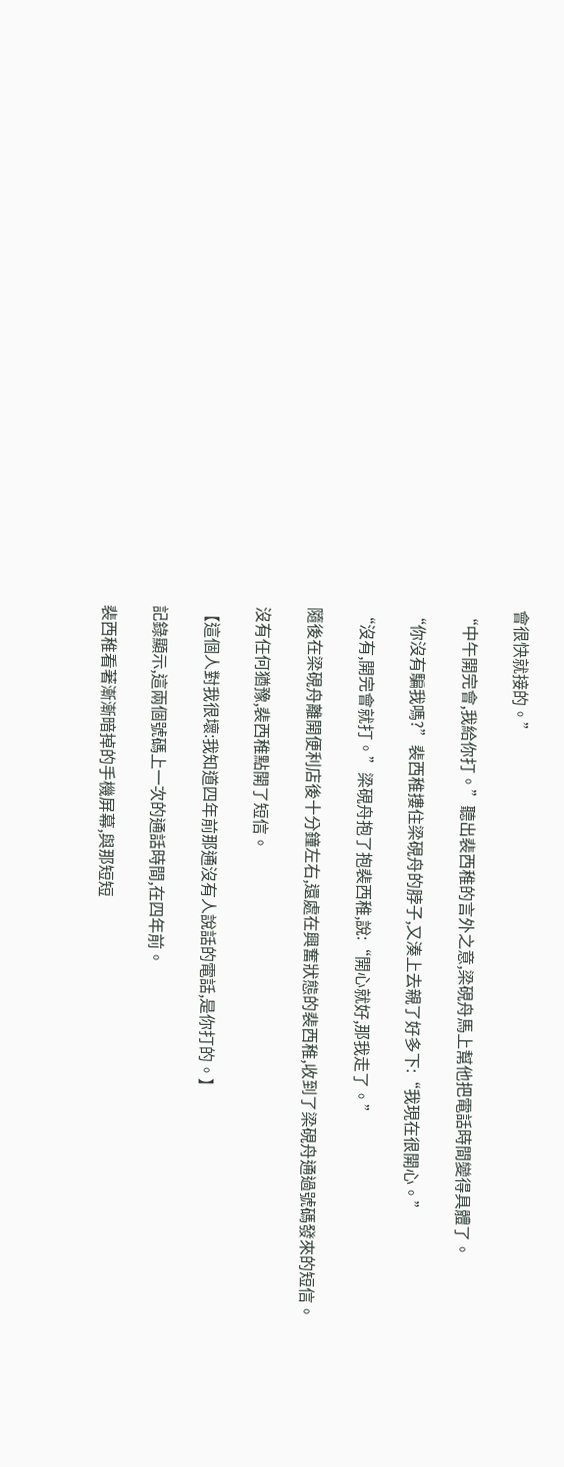會很快就接的。”

“中午開完會,我給你打。”聽出裴西稚的言外之意,梁硯舟馬上幫他把電話時間變得具體了。

“你沒有騙我嗎?”裴西稚摟住梁硯舟的脖子,又湊上去親了好多下:“我現在很開心。”

“沒有,開完會就打。”梁硯舟抱了抱裴西稚,說:“開心就好,那我走了。”

隨後在梁硯舟離開便利店後十分鐘左右,還處在興奮狀態的裴西稚,收到了梁硯舟通過號碼發來的短信。

沒有任何猶豫,裴西稚點開了短信。

【這個人對我很壞:我知道四年前那通沒有人說話的電話,是你打的。】

記錄顯示,這兩個號碼上一次的通話時間,在四年前。

裴西稚看著漸漸暗掉的手機屏幕,與那短短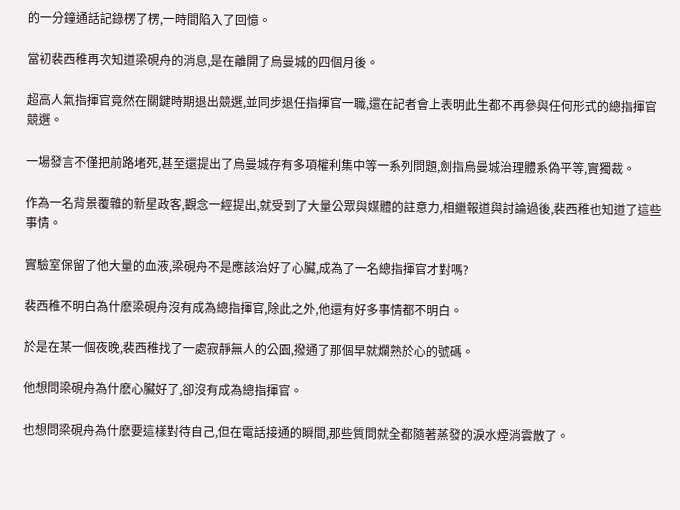的一分鐘通話記錄楞了楞,一時間陷入了回憶。

當初裴西稚再次知道梁硯舟的消息,是在離開了烏曼城的四個月後。

超高人氣指揮官竟然在關鍵時期退出競選,並同步退任指揮官一職,還在記者會上表明此生都不再參與任何形式的總指揮官競選。

一場發言不僅把前路堵死,甚至還提出了烏曼城存有多項權利集中等一系列問題,劍指烏曼城治理體系偽平等,實獨裁。

作為一名背景覆雜的新星政客,觀念一經提出,就受到了大量公眾與媒體的註意力,相繼報道與討論過後,裴西稚也知道了這些事情。

實驗室保留了他大量的血液,梁硯舟不是應該治好了心臟,成為了一名總指揮官才對嗎?

裴西稚不明白為什麽梁硯舟沒有成為總指揮官,除此之外,他還有好多事情都不明白。

於是在某一個夜晚,裴西稚找了一處寂靜無人的公園,撥通了那個早就爛熟於心的號碼。

他想問梁硯舟為什麽心臟好了,卻沒有成為總指揮官。

也想問梁硯舟為什麽要這樣對待自己,但在電話接通的瞬間,那些質問就全都隨著蒸發的淚水煙消雲散了。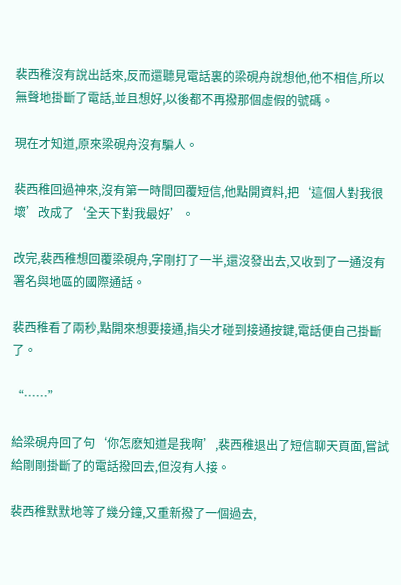裴西稚沒有說出話來,反而還聽見電話裏的梁硯舟說想他,他不相信,所以無聲地掛斷了電話,並且想好,以後都不再撥那個虛假的號碼。

現在才知道,原來梁硯舟沒有騙人。

裴西稚回過神來,沒有第一時間回覆短信,他點開資料,把‘這個人對我很壞’改成了‘全天下對我最好’。

改完,裴西稚想回覆梁硯舟,字剛打了一半,還沒發出去,又收到了一通沒有署名與地區的國際通話。

裴西稚看了兩秒,點開來想要接通,指尖才碰到接通按鍵,電話便自己掛斷了。

“……”

給梁硯舟回了句‘你怎麽知道是我啊’,裴西稚退出了短信聊天頁面,嘗試給剛剛掛斷了的電話撥回去,但沒有人接。

裴西稚默默地等了幾分鐘,又重新撥了一個過去,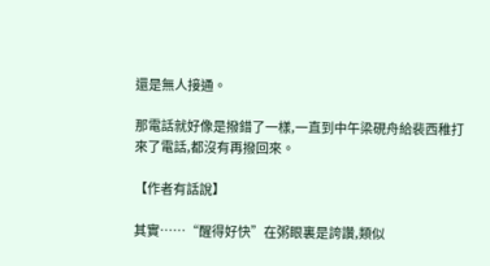還是無人接通。

那電話就好像是撥錯了一樣,一直到中午梁硯舟給裴西稚打來了電話,都沒有再撥回來。

【作者有話說】

其實……“醒得好快”在粥眼裏是誇讚,類似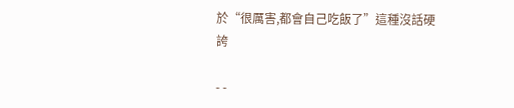於“很厲害,都會自己吃飯了”這種沒話硬誇

- -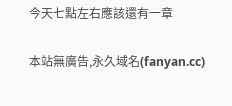今天七點左右應該還有一章

本站無廣告,永久域名(fanyan.cc)